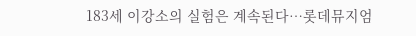183세 이강소의 실험은 계속된다…롯데뮤지엄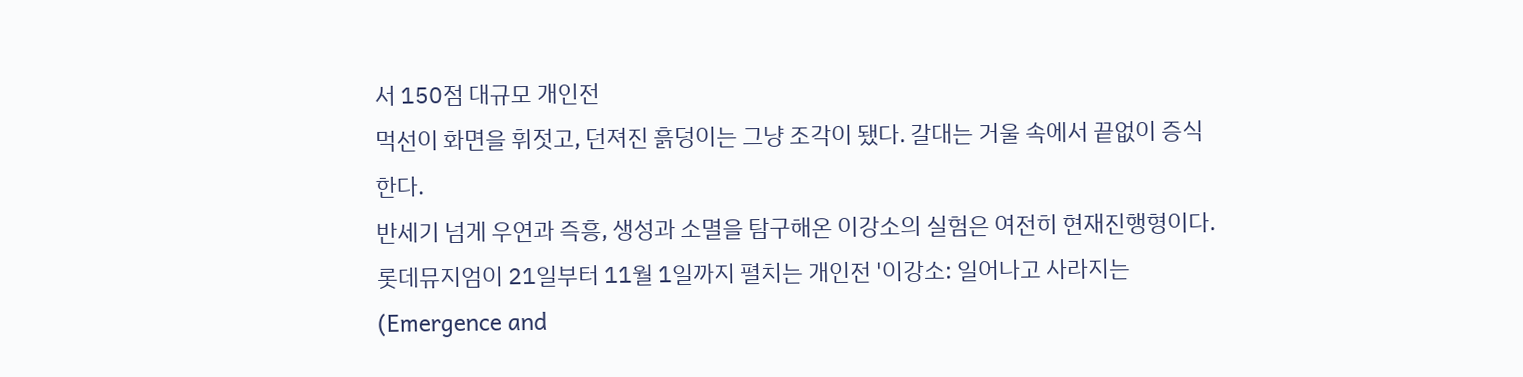서 150점 대규모 개인전
먹선이 화면을 휘젓고, 던져진 흙덩이는 그냥 조각이 됐다. 갈대는 거울 속에서 끝없이 증식한다.
반세기 넘게 우연과 즉흥, 생성과 소멸을 탐구해온 이강소의 실험은 여전히 현재진행형이다.
롯데뮤지엄이 21일부터 11월 1일까지 펼치는 개인전 '이강소: 일어나고 사라지는(Emergence and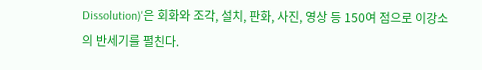Dissolution)'은 회화와 조각, 설치, 판화, 사진, 영상 등 150여 점으로 이강소의 반세기를 펼친다.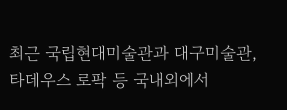최근 국립현대미술관과 대구미술관, 타데우스 로팍 등 국내외에서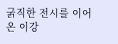굵직한 전시를 이어온 이강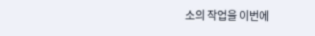소의 작업을 이번에